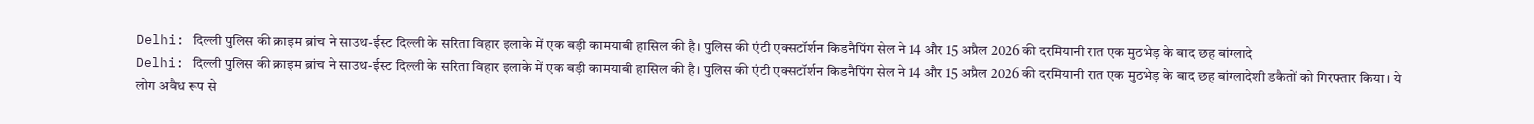Delhi: दिल्ली पुलिस की क्राइम ब्रांच ने साउथ-ईस्ट दिल्ली के सरिता विहार इलाके में एक बड़ी कामयाबी हासिल की है। पुलिस की एंटी एक्सटॉर्शन किडनैपिंग सेल ने 14 और 15 अप्रैल 2026 की दरमियानी रात एक मुठभेड़ के बाद छह बांग्लादे
Delhi: दिल्ली पुलिस की क्राइम ब्रांच ने साउथ-ईस्ट दिल्ली के सरिता विहार इलाके में एक बड़ी कामयाबी हासिल की है। पुलिस की एंटी एक्सटॉर्शन किडनैपिंग सेल ने 14 और 15 अप्रैल 2026 की दरमियानी रात एक मुठभेड़ के बाद छह बांग्लादेशी डकैतों को गिरफ्तार किया। ये लोग अवैध रूप से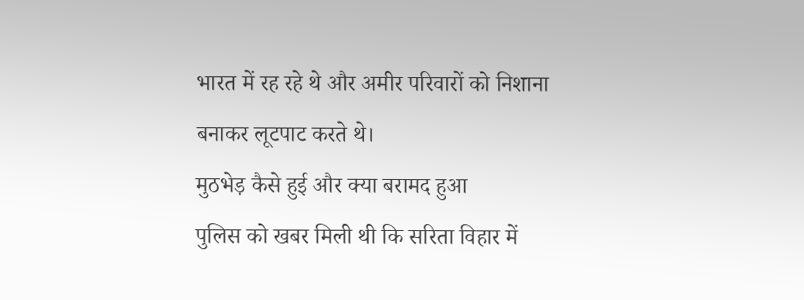भारत में रह रहे थे और अमीर परिवारों को निशाना बनाकर लूटपाट करते थे।
मुठभेड़ कैसे हुई और क्या बरामद हुआ
पुलिस को खबर मिली थी कि सरिता विहार में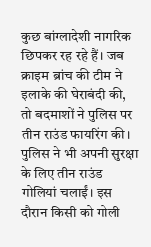कुछ बांग्लादेशी नागरिक छिपकर रह रहे हैं। जब क्राइम ब्रांच की टीम ने इलाके की घेराबंदी की, तो बदमाशों ने पुलिस पर तीन राउंड फायरिंग की। पुलिस ने भी अपनी सुरक्षा के लिए तीन राउंड गोलियां चलाईं। इस दौरान किसी को गोली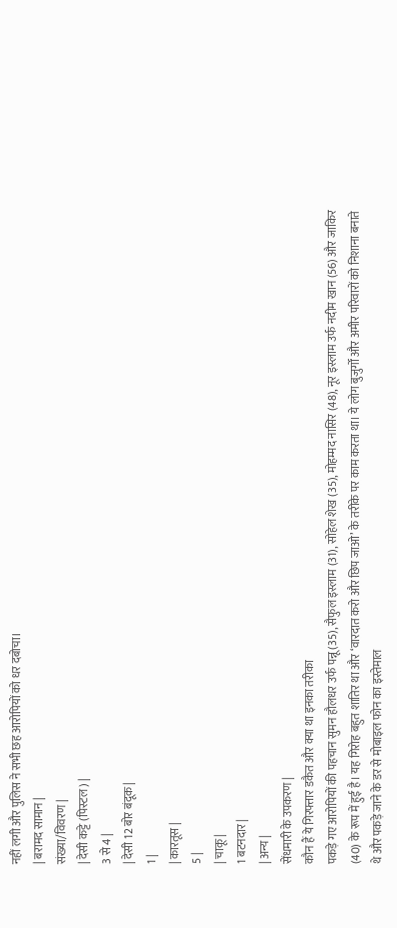नहीं लगी और पुलिस ने सभी छह आरोपियों को धर दबोचा।
| बरामद सामान |
संख्या/विवरण |
| देसी कट्टे (पिस्टल) |
3 से 4 |
| देसी 12 बोर बंदूक |
1 |
| कारतूस |
5 |
| चाकू |
1 बटनदार |
| अन्य |
सेंधमारी के उपकरण |
कौन हैं ये गिरफ्तार डकैत और क्या था इनका तरीका
पकड़े गए आरोपियों की पहचान सुमन हौलधर उर्फ पन्नू (35), सैफुल इस्लाम (31), सोहेल शेख (35), मोहम्मद नासिर (48), नूर इस्लाम उर्फ नदीम खान (56) और जाकिर (40) के रूप में हुई है। यह गिरोह बहुत शातिर था और ‘वारदात करो और छिप जाओ’ के तरीके पर काम करता था। ये लोग बुजुर्गों और अमीर परिवारों को निशाना बनाते थे और पकड़े जाने के डर से मोबाइल फोन का इस्तेमाल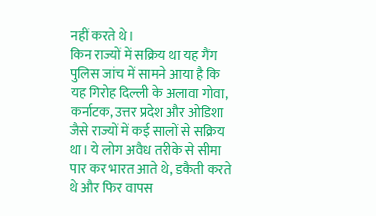नहीं करते थे।
किन राज्यों में सक्रिय था यह गैंग
पुलिस जांच में सामने आया है कि यह गिरोह दिल्ली के अलावा गोवा, कर्नाटक, उत्तर प्रदेश और ओडिशा जैसे राज्यों में कई सालों से सक्रिय था। ये लोग अवैध तरीके से सीमा पार कर भारत आते थे, डकैती करते थे और फिर वापस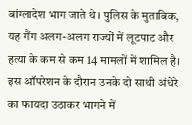बांग्लादेश भाग जाते थे। पुलिस के मुताबिक, यह गैंग अलग-अलग राज्यों में लूटपाट और हत्या के कम से कम 14 मामलों में शामिल है। इस ऑपरेशन के दौरान उनके दो साथी अंधेरे का फायदा उठाकर भागने में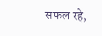सफल रहे,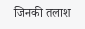जिनकी तलाश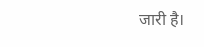जारी है।